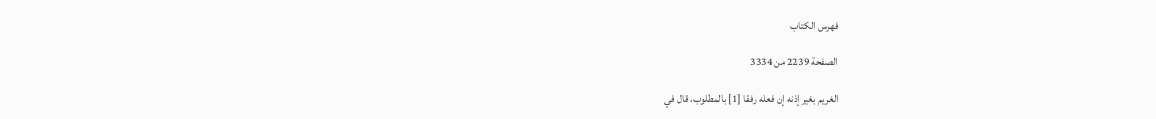فهرس الكتاب

الصفحة 2239 من 3334

الغريم بغير إذنه إن فعله رفقا [1] بالمطلوب، قال في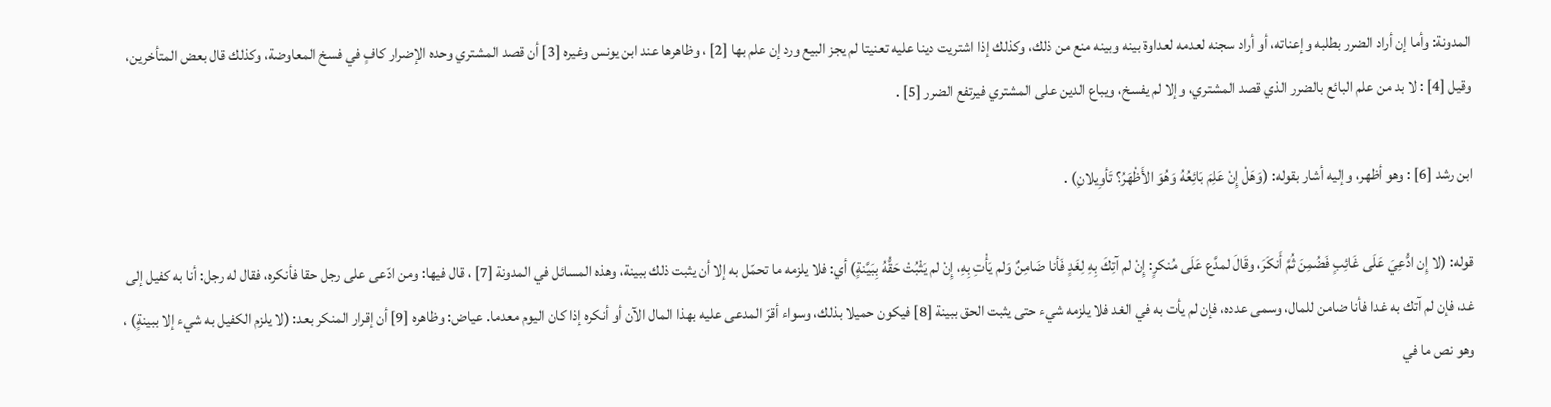المدونة: وأما إن أراد الضرر بطلبه وإعناته، أو أراد سجنه لعدمه لعداوة بينه وبينه منع من ذلك، وكذلك إذا اشتريت دينا عليه تعنيتا لم يجز البيع ورد إن علم بها [2] ، وظاهرها عند ابن يونس وغيره [3] أن قصد المشتري وحده الإضرار كافٍ في فسخ المعاوضة، وكذلك قال بعض المتأخرين، وقيل [4] : لا بد من علم البائع بالضرر الذي قصد المشتري، وإلا لم يفسخ، ويباع الدين على المشتري فيرتفع الضرر [5] .

ابن رشد [6] : وهو أظهر، وإليه أشار بقوله: (وَهَلْ إِنْ عَلِمَ بَائِعُهُ وَهُوَ الأَظْهَرُ؟ تَأوِيلانِ) .

قوله: (لا إِن ادُّعِيَ عَلَى غَائِبٍ فَضُمِنَ ثُمَّ أَنكَرَ، وقَالَ لمدَّع عَلَى مُنكرٍ: إِنْ لم آتِكَ بِهِ لِغَدٍ فَأنا ضَامِنٌ وَلم يَأْتِ بِهِ، إِنْ لم يَثْبُتْ حَقُّهُ بِبَيَّنةٍ) أي: فلا يلزمه ما تحمّل به إلا أن يثبت ذلك ببينة، وهذه المسائل في المدونة [7] ، قال فيها: ومن ادّعى على رجل حقا فأنكره، فقال له رجل: أنا به كفيل إلى غد، فإن لم آتك به غدا فأنا ضامن للمال، وسمى عدده، فإن لم يأت به في الغد فلا يلزمه شيء حتى يثبت الحق ببينة [8] فيكون حميلا بذلك، وسواء أقرّ المدعى عليه بهذا المال الآن أو أنكره إذا كان اليوم معدما. عياض: وظاهره [9] أن إقرار المنكر بعد: (لا يلزم الكفيل به شيء إلا ببينةٍ) ، وهو نص ما في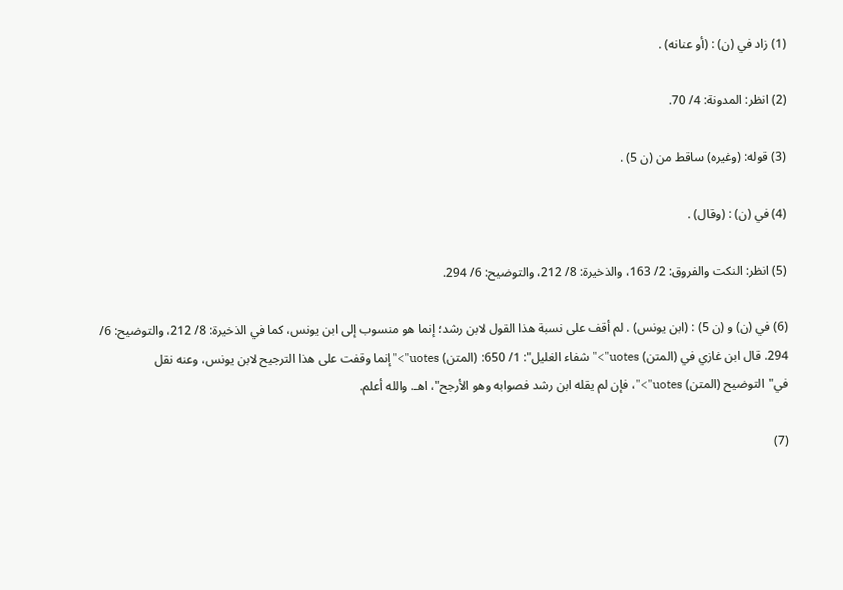(1) زاد في (ن) : (أو عنانه) .

(2) انظر: المدونة: 4/ 70.

(3) قوله: (وغيره) ساقط من (ن 5) .

(4) في (ن) : (وقال) .

(5) انظر: النكت والفروق: 2/ 163، والذخيرة: 8/ 212، والتوضيح: 6/ 294.

(6) في (ن) و (ن 5) : (ابن يونس) . لم أقف على نسبة هذا القول لابن رشد؛ إنما هو منسوب إلى ابن يونس، كما في الذخيرة: 8/ 212، والتوضيح: 6/ 294. قال ابن غازي في (المتن) uotes">"شفاء الغليل": 1/ 650: (المتن) uotes">"إنما وقفت على هذا الترجيح لابن يونس، وعنه نقل في"التوضيح (المتن) uotes">"، فإن لم يقله ابن رشد فصوابه وهو الأرجح"، اهـ. والله أعلم.

(7)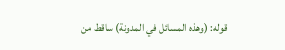قوله: (وهذه المسائل في المدونة) ساقط من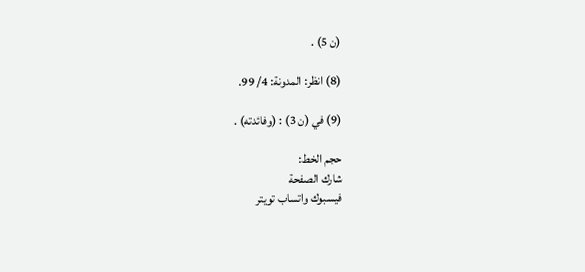(ن 5) .

(8) انظر: المدونة: 4/ 99.

(9) في (ن 3) : (وفائدته) .

حجم الخط:
شارك الصفحة
فيسبوك واتساب تويتر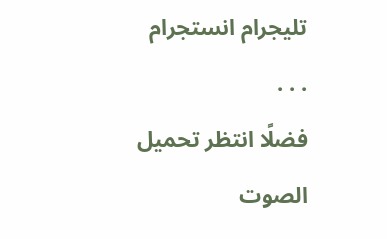تليجرام انستجرام
. . .
فضلًا انتظر تحميل الصوت